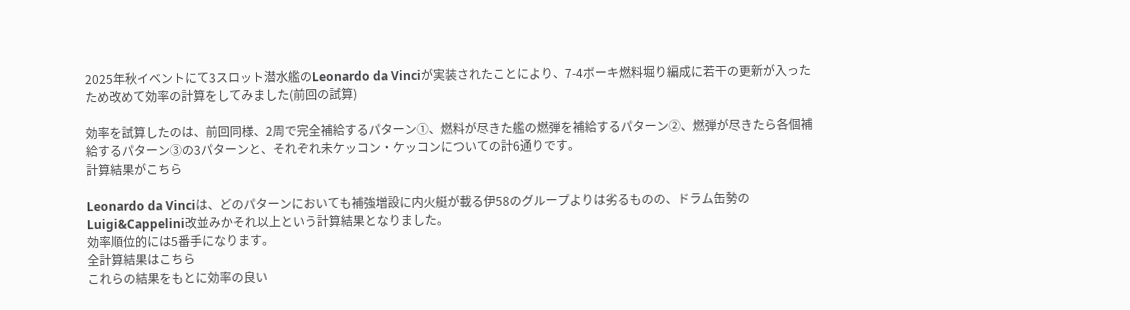2025年秋イベントにて3スロット潜水艦のLeonardo da Vinciが実装されたことにより、7-4ボーキ燃料堀り編成に若干の更新が入ったため改めて効率の計算をしてみました(前回の試算)

効率を試算したのは、前回同様、2周で完全補給するパターン①、燃料が尽きた艦の燃弾を補給するパターン②、燃弾が尽きたら各個補給するパターン③の3パターンと、それぞれ未ケッコン・ケッコンについての計6通りです。
計算結果がこちら

Leonardo da Vinciは、どのパターンにおいても補強増設に内火艇が載る伊58のグループよりは劣るものの、ドラム缶勢のLuigi&Cappelini改並みかそれ以上という計算結果となりました。
効率順位的には5番手になります。
全計算結果はこちら
これらの結果をもとに効率の良い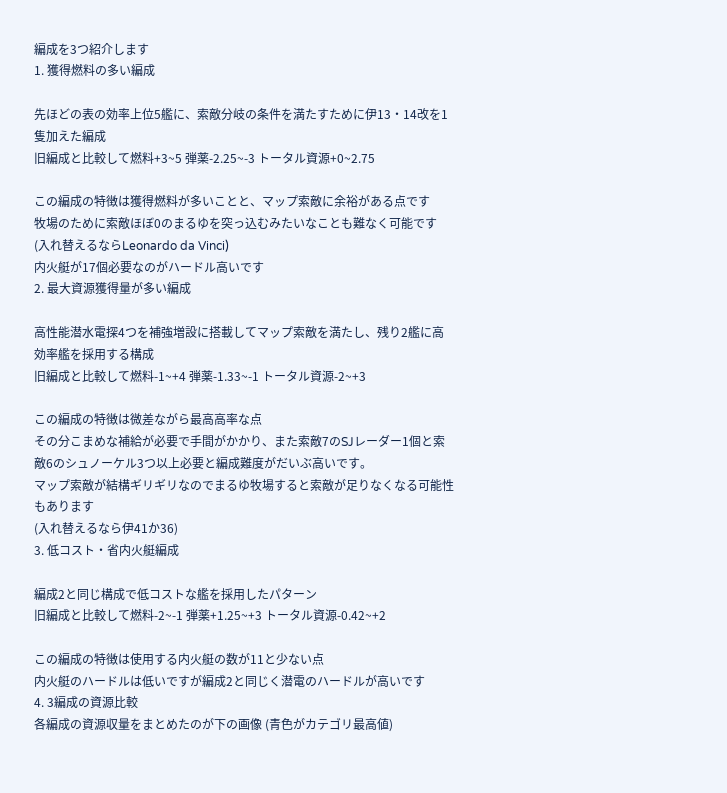編成を3つ紹介します
1. 獲得燃料の多い編成

先ほどの表の効率上位5艦に、索敵分岐の条件を満たすために伊13・14改を1隻加えた編成
旧編成と比較して燃料+3~5 弾薬-2.25~-3 トータル資源+0~2.75

この編成の特徴は獲得燃料が多いことと、マップ索敵に余裕がある点です
牧場のために索敵ほぼ0のまるゆを突っ込むみたいなことも難なく可能です
(入れ替えるならLeonardo da Vinci)
内火艇が17個必要なのがハードル高いです
2. 最大資源獲得量が多い編成

高性能潜水電探4つを補強増設に搭載してマップ索敵を満たし、残り2艦に高効率艦を採用する構成
旧編成と比較して燃料-1~+4 弾薬-1.33~-1 トータル資源-2~+3

この編成の特徴は微差ながら最高高率な点
その分こまめな補給が必要で手間がかかり、また索敵7のSJレーダー1個と索敵6のシュノーケル3つ以上必要と編成難度がだいぶ高いです。
マップ索敵が結構ギリギリなのでまるゆ牧場すると索敵が足りなくなる可能性もあります
(入れ替えるなら伊41か36)
3. 低コスト・省内火艇編成

編成2と同じ構成で低コストな艦を採用したパターン
旧編成と比較して燃料-2~-1 弾薬+1.25~+3 トータル資源-0.42~+2

この編成の特徴は使用する内火艇の数が11と少ない点
内火艇のハードルは低いですが編成2と同じく潜電のハードルが高いです
4. 3編成の資源比較
各編成の資源収量をまとめたのが下の画像 (青色がカテゴリ最高値)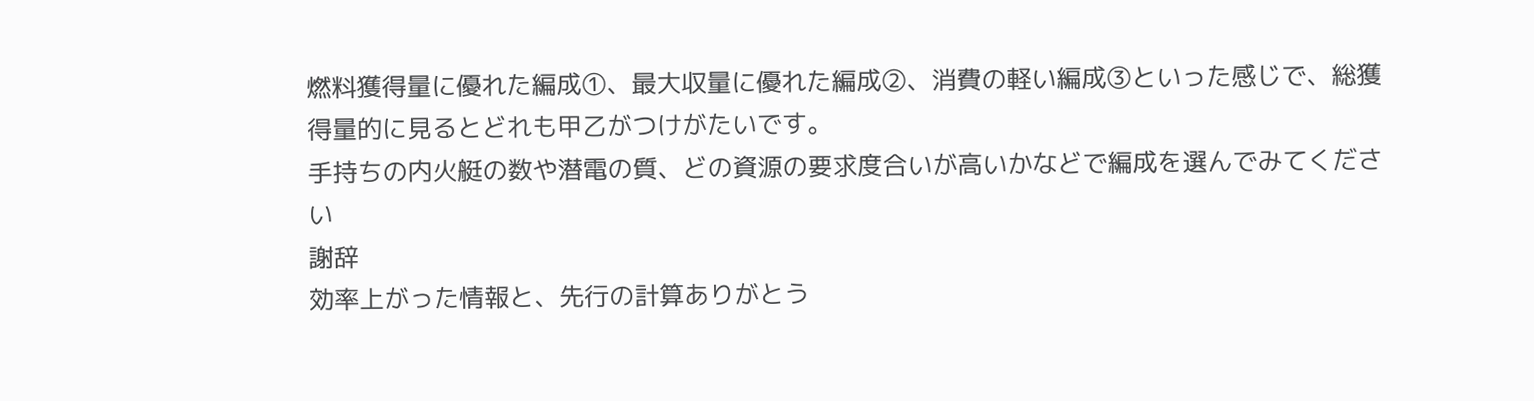燃料獲得量に優れた編成①、最大収量に優れた編成②、消費の軽い編成③といった感じで、総獲得量的に見るとどれも甲乙がつけがたいです。
手持ちの内火艇の数や潜電の質、どの資源の要求度合いが高いかなどで編成を選んでみてください
謝辞
効率上がった情報と、先行の計算ありがとう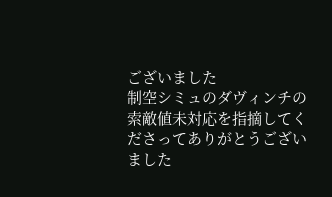ございました
制空シミュのダヴィンチの索敵値未対応を指摘してくださってありがとうございました